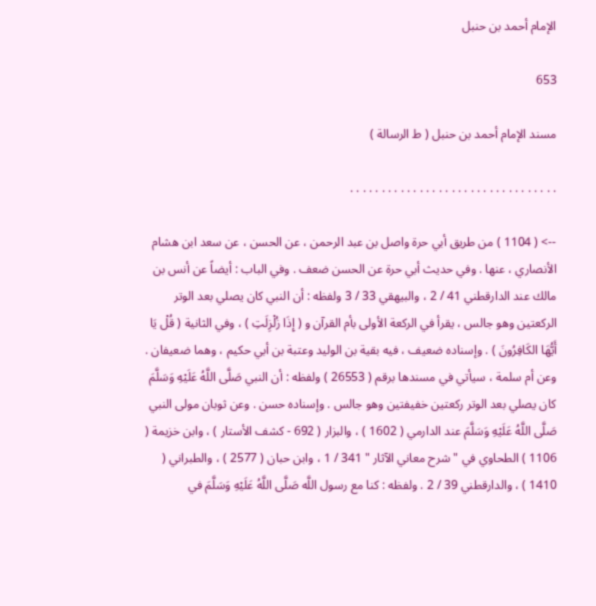الإمام أحمد بن حنبل

653

مسند الإمام أحمد بن حنبل ( ط الرسالة )

. . . . . . . . . . . . . . . . . . . . . . . . . . . . . . . . .

--> ( 1104 ) من طريق أبي حرة واصل بن عبد الرحمن ، عن الحسن ، عن سعد ابن هشام الأنصاري ، عنها . وفي حديث أبي حرة عن الحسن ضعف . وفي الباب : أيضاً عن أنس بن مالك عند الدارقطني 41 / 2 ، والبيهقي 33 / 3 ولفظه : أن النبي كان يصلي بعد الوتر الركعتين وهو جالس ، يقرأ في الركعة الأولى بأم القرآن و ( إِذَا زُلْزِلَتِ ) ، وفي الثانية ( قُلْ يَا أَيُّهَا الكَافِرُونَ ) . وإسناده ضعيف ، فيه بقية بن الوليد وعتبة بن أبي حكيم ، وهما ضعيفان . وعن أم سلمة ، سيأتي في مسندها برقم ( 26553 ) ولفظه : أن النبي صَلَّى اللَّهُ عَلَيْهِ وَسَلَّمَ كان يصلي بعد الوتر ركعتين خفيفتين وهو جالس . وإسناده حسن . وعن ثوبان مولى النبي صَلَّى اللَّهُ عَلَيْهِ وَسَلَّمَ عند الدارمي ( 1602 ) ، والبزار ( 692 - كشف الأستار ) ، وابن خزيمة ( 1106 ) الطحاوي في " شرح معاني الآثار " 341 / 1 ، وابن حبان ( 2577 ) ، والطبراني ( 1410 ) ، والدارقطني 39 / 2 . ولفظه : كنا مع رسول اللَّه صَلَّى اللَّهُ عَلَيْهِ وَسَلَّمَ في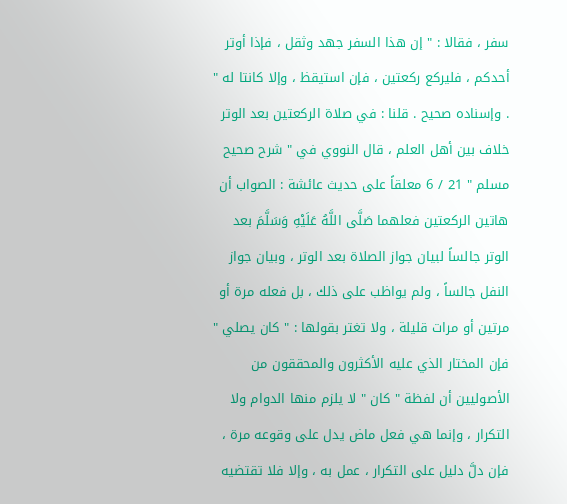سفر ، فقالا : " إن هذا السفر جهد وثقل ، فإذا أوتر أحدكم ، فليركع ركعتين ، فإن استيقظ ، وإلا كانتا له " . وإسناده صحيح . قلنا : في صلاة الركعتين بعد الوتر خلاف بين أهل العلم ، قال النووي في " شرح صحيح مسلم " 21 / 6 معلقاً على حديث عائشة : الصواب أن هاتين الركعتين فعلهما صَلَّى اللَّهُ عَلَيْهِ وَسَلَّمَ بعد الوتر جالساً لبيان جواز الصلاة بعد الوتر ، وبيان جواز النفل جالساً ، ولم يواظب على ذلك ، بل فعله مرة أو مرتين أو مرات قليلة ، ولا تغتر بقولها : " كان يصلي " فإن المختار الذي عليه الأكثرون والمحققون من الأصوليين أن لفظة " كان " لا يلزم منها الدوام ولا التكرار ، وإنما هي فعل ماض يدل على وقوعه مرة ، فإن دلَّ دليل على التكرار ، عمل به ، وإلا فلا تقتضيه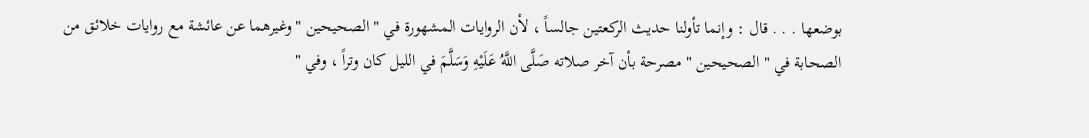بوضعها . . . قال : وإنما تأولنا حديث الركعتين جالساً ، لأن الروايات المشهورة في " الصحيحين " وغيرهما عن عائشة مع روايات خلائق من الصحابة في " الصحيحين " مصرحة بأن آخر صلاته صَلَّى اللَّهُ عَلَيْهِ وَسَلَّمَ في الليل كان وتراً ، وفي "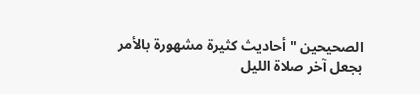الصحيحين " أحاديث كثيرة مشهورة بالأمر بجعل آخر صلاة الليل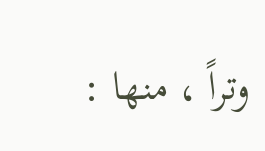وتراً ، منها :